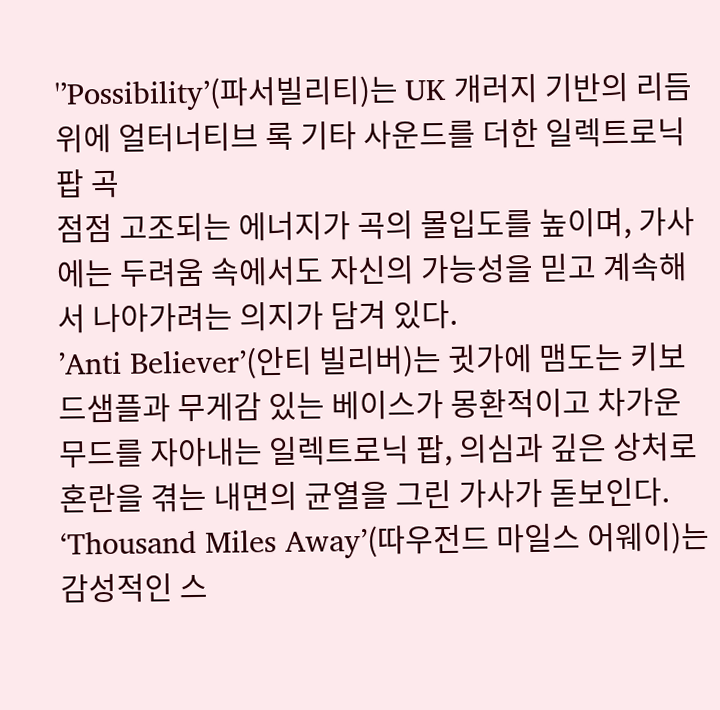'’Possibility’(파서빌리티)는 UK 개러지 기반의 리듬 위에 얼터너티브 록 기타 사운드를 더한 일렉트로닉 팝 곡
점점 고조되는 에너지가 곡의 몰입도를 높이며, 가사에는 두려움 속에서도 자신의 가능성을 믿고 계속해서 나아가려는 의지가 담겨 있다.
’Anti Believer’(안티 빌리버)는 귓가에 맴도는 키보드샘플과 무게감 있는 베이스가 몽환적이고 차가운 무드를 자아내는 일렉트로닉 팝, 의심과 깊은 상처로 혼란을 겪는 내면의 균열을 그린 가사가 돋보인다.
‘Thousand Miles Away’(따우전드 마일스 어웨이)는 감성적인 스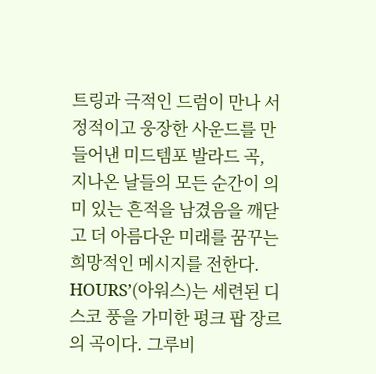트링과 극적인 드럼이 만나 서정적이고 웅장한 사운드를 만들어낸 미드템포 발라드 곡, 지나온 날들의 모든 순간이 의미 있는 흔적을 남겼음을 깨닫고 더 아름다운 미래를 꿈꾸는 희망적인 메시지를 전한다.
HOURS’(아워스)는 세련된 디스코 풍을 가미한 펑크 팝 장르의 곡이다. 그루비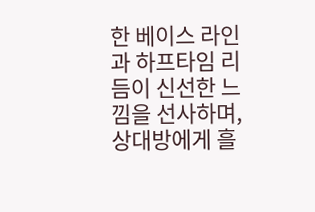한 베이스 라인과 하프타임 리듬이 신선한 느낌을 선사하며, 상대방에게 흘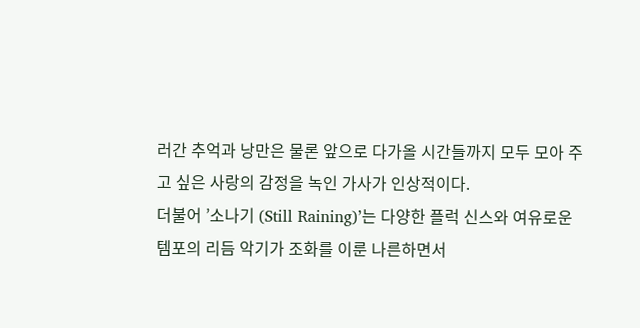러간 추억과 낭만은 물론 앞으로 다가올 시간들까지 모두 모아 주고 싶은 사랑의 감정을 녹인 가사가 인상적이다.
더불어 ’소나기 (Still Raining)’는 다양한 플럭 신스와 여유로운 템포의 리듬 악기가 조화를 이룬 나른하면서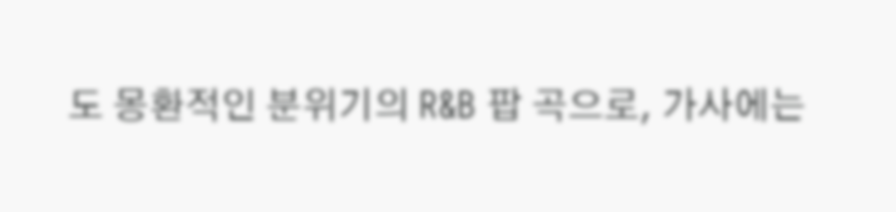도 몽환적인 분위기의 R&B 팝 곡으로, 가사에는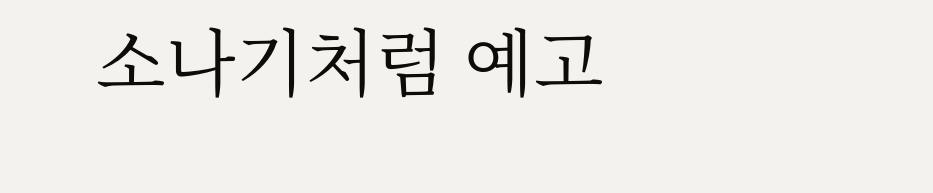소나기처럼 예고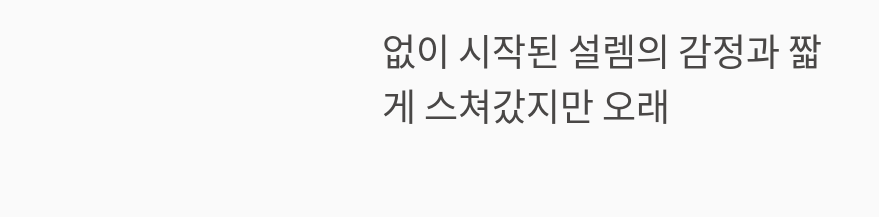없이 시작된 설렘의 감정과 짧게 스쳐갔지만 오래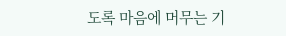도록 마음에 머무는 기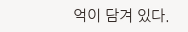억이 담겨 있다.